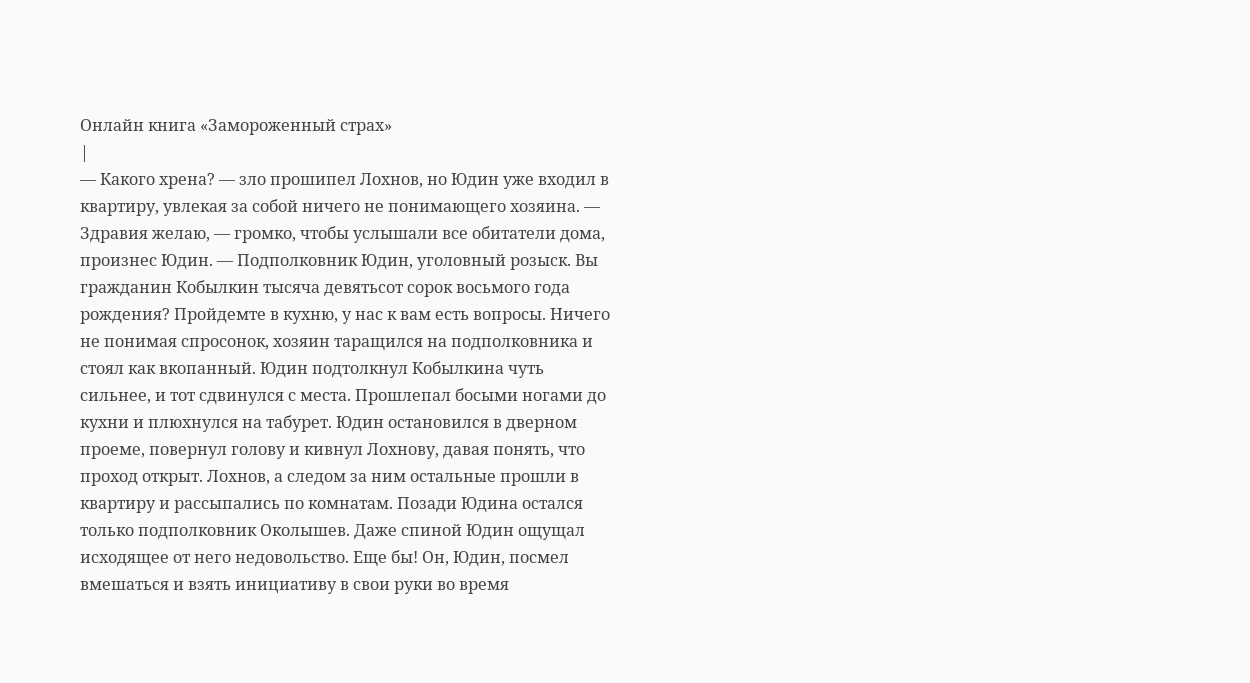Онлайн книга «Замороженный страх»
|
— Какого хрена? — зло прошипел Лохнов, но Юдин уже входил в квартиру, увлекая за собой ничего не понимающего хозяина. — Здравия желаю, — громко, чтобы услышали все обитатели дома, произнес Юдин. — Подполковник Юдин, уголовный розыск. Вы гражданин Кобылкин тысяча девятьсот сорок восьмого года рождения? Пройдемте в кухню, у нас к вам есть вопросы. Ничего не понимая спросонок, хозяин таращился на подполковника и стоял как вкопанный. Юдин подтолкнул Кобылкина чуть сильнее, и тот сдвинулся с места. Прошлепал босыми ногами до кухни и плюхнулся на табурет. Юдин остановился в дверном проеме, повернул голову и кивнул Лохнову, давая понять, что проход открыт. Лохнов, а следом за ним остальные прошли в квартиру и рассыпались по комнатам. Позади Юдина остался только подполковник Околышев. Даже спиной Юдин ощущал исходящее от него недовольство. Еще бы! Он, Юдин, посмел вмешаться и взять инициативу в свои руки во время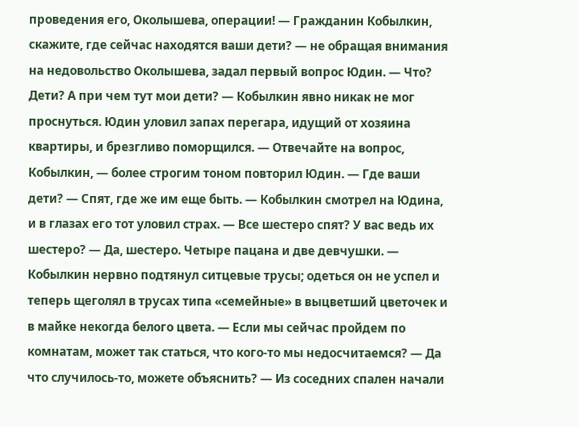проведения его, Околышева, операции! — Гражданин Кобылкин, скажите, где сейчас находятся ваши дети? — не обращая внимания на недовольство Околышева, задал первый вопрос Юдин. — Что? Дети? А при чем тут мои дети? — Кобылкин явно никак не мог проснуться. Юдин уловил запах перегара, идущий от хозяина квартиры, и брезгливо поморщился. — Отвечайте на вопрос, Кобылкин, — более строгим тоном повторил Юдин. — Где ваши дети? — Спят, где же им еще быть. — Кобылкин смотрел на Юдина, и в глазах его тот уловил страх. — Все шестеро спят? У вас ведь их шестеро? — Да, шестеро. Четыре пацана и две девчушки. — Кобылкин нервно подтянул ситцевые трусы; одеться он не успел и теперь щеголял в трусах типа «семейные» в выцветший цветочек и в майке некогда белого цвета. — Если мы сейчас пройдем по комнатам, может так статься, что кого-то мы недосчитаемся? — Да что случилось-то, можете объяснить? — Из соседних спален начали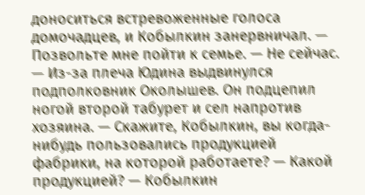доноситься встревоженные голоса домочадцев, и Кобылкин занервничал. — Позвольте мне пойти к семье. — Не сейчас. — Из-за плеча Юдина выдвинулся подполковник Околышев. Он подцепил ногой второй табурет и сел напротив хозяина. — Скажите, Кобылкин, вы когда-нибудь пользовались продукцией фабрики, на которой работаете? — Какой продукцией? — Кобылкин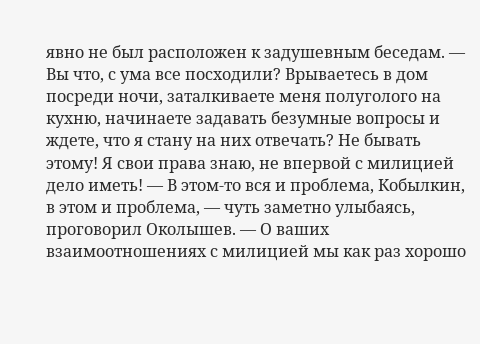явно не был расположен к задушевным беседам. — Вы что, с ума все посходили? Врываетесь в дом посреди ночи, заталкиваете меня полуголого на кухню, начинаете задавать безумные вопросы и ждете, что я стану на них отвечать? Не бывать этому! Я свои права знаю, не впервой с милицией дело иметь! — В этом-то вся и проблема, Кобылкин, в этом и проблема, — чуть заметно улыбаясь, проговорил Околышев. — О ваших взаимоотношениях с милицией мы как раз хорошо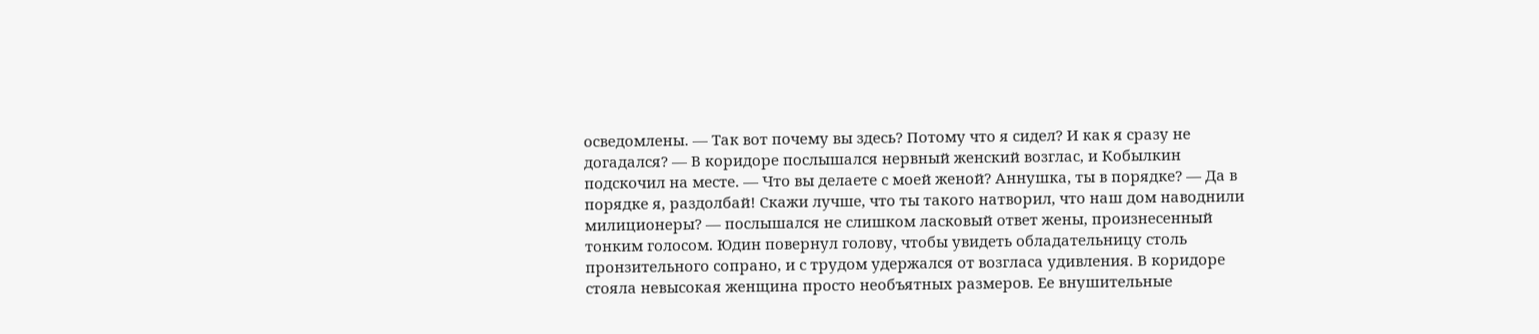осведомлены. — Так вот почему вы здесь? Потому что я сидел? И как я сразу не догадался? — В коридоре послышался нервный женский возглас, и Кобылкин подскочил на месте. — Что вы делаете с моей женой? Аннушка, ты в порядке? — Да в порядке я, раздолбай! Скажи лучше, что ты такого натворил, что наш дом наводнили милиционеры? — послышался не слишком ласковый ответ жены, произнесенный тонким голосом. Юдин повернул голову, чтобы увидеть обладательницу столь пронзительного сопрано, и с трудом удержался от возгласа удивления. В коридоре стояла невысокая женщина просто необъятных размеров. Ее внушительные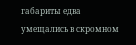габариты едва умещались в скромном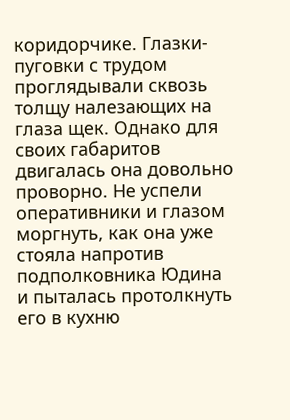коридорчике. Глазки-пуговки с трудом проглядывали сквозь толщу налезающих на глаза щек. Однако для своих габаритов двигалась она довольно проворно. Не успели оперативники и глазом моргнуть, как она уже стояла напротив подполковника Юдина и пыталась протолкнуть его в кухню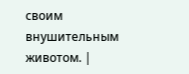своим внушительным животом. |